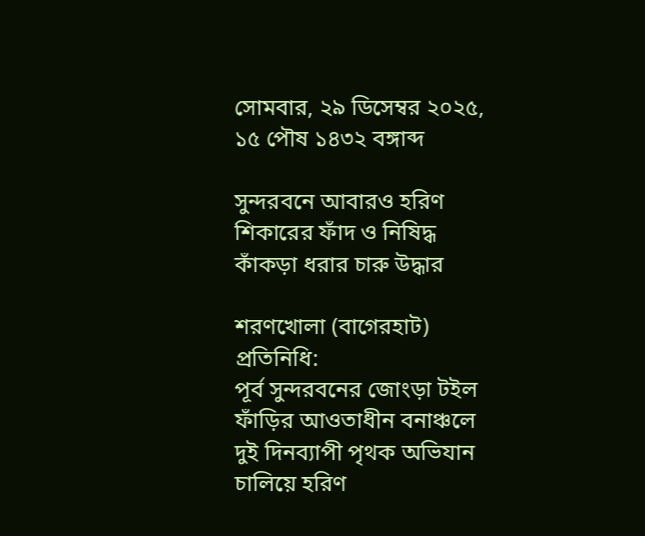সোমবার, ২৯ ডিসেম্বর ২০২৫, ১৫ পৌষ ১৪৩২ বঙ্গাব্দ

সুন্দরবনে আবারও হরিণ শিকারের ফাঁদ ও নিষিদ্ধ কাঁকড়া ধরার চারু উদ্ধার

শরণখোলা (বাগেরহাট) প্রতিনিধি:
পূর্ব সুন্দরবনের জোংড়া টইল ফাঁড়ির আওতাধীন বনাঞ্চলে দুই দিনব্যাপী পৃথক অভিযান চালিয়ে হরিণ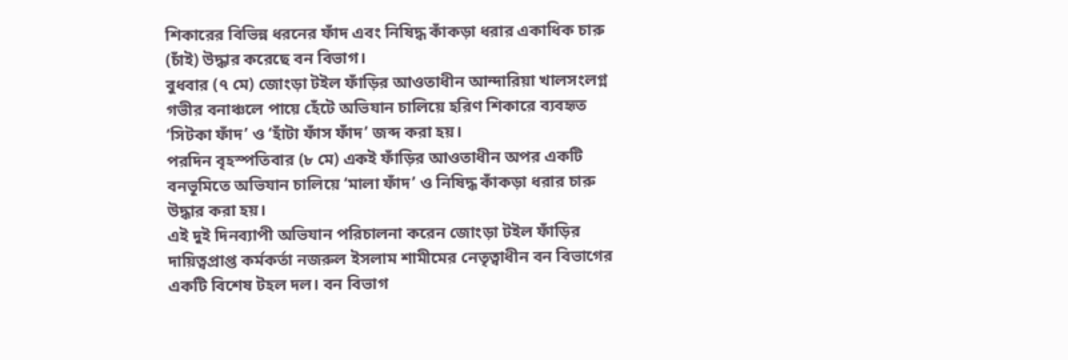শিকারের বিভিন্ন ধরনের ফাঁদ এবং নিষিদ্ধ কাঁকড়া ধরার একাধিক চারু (চাঁই) উদ্ধার করেছে বন বিভাগ।
বুধবার (৭ মে) জোংড়া টইল ফাঁড়ির আওতাধীন আন্দারিয়া খালসংলগ্ন গভীর বনাঞ্চলে পায়ে হেঁটে অভিযান চালিয়ে হরিণ শিকারে ব্যবহৃত ‘সিটকা ফাঁদ’ ও ‘হাঁটা ফাঁস ফাঁদ’ জব্দ করা হয়।
পরদিন বৃহস্পতিবার (৮ মে) একই ফাঁড়ির আওতাধীন অপর একটি বনভূমিতে অভিযান চালিয়ে ‘মালা ফাঁদ’ ও নিষিদ্ধ কাঁকড়া ধরার চারু উদ্ধার করা হয়।
এই দুই দিনব্যাপী অভিযান পরিচালনা করেন জোংড়া টইল ফাঁড়ির দায়িত্বপ্রাপ্ত কর্মকর্তা নজরুল ইসলাম শামীমের নেতৃত্বাধীন বন বিভাগের একটি বিশেষ টহল দল। বন বিভাগ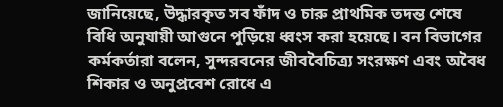জানিয়েছে, উদ্ধারকৃত সব ফাঁদ ও চারু প্রাথমিক তদন্ত শেষে বিধি অনুযায়ী আগুনে পুড়িয়ে ধ্বংস করা হয়েছে। বন বিভাগের কর্মকর্তারা বলেন, সুন্দরবনের জীববৈচিত্র্য সংরক্ষণ এবং অবৈধ শিকার ও অনুপ্রবেশ রোধে এ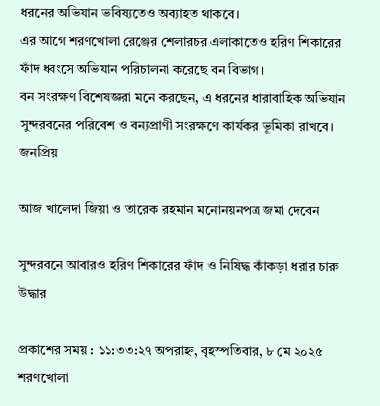ধরনের অভিযান ভবিষ্যতেও অব্যাহত থাকবে।
এর আগে শরণখোলা রেঞ্জের শেলারচর এলাকাতেও হরিণ শিকারের ফাঁদ ধ্বংসে অভিযান পরিচালনা করেছে বন বিভাগ।
বন সংরক্ষণ বিশেষজ্ঞরা মনে করছেন, এ ধরনের ধারাবাহিক অভিযান সুন্দরবনের পরিবেশ ও বন্যপ্রাণী সংরক্ষণে কার্যকর ভূমিকা রাখবে।
জনপ্রিয়

আজ খালেদা জিয়া ও তারেক রহমান মনোনয়নপত্র জমা দেবেন

সুন্দরবনে আবারও হরিণ শিকারের ফাঁদ ও নিষিদ্ধ কাঁকড়া ধরার চারু উদ্ধার

প্রকাশের সময় : ১১:৩৩:২৭ অপরাহ্ন, বৃহস্পতিবার, ৮ মে ২০২৫
শরণখোলা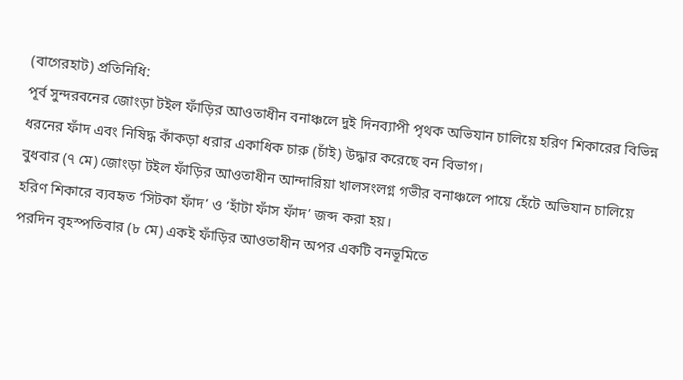(বাগেরহাট) প্রতিনিধি:
পূর্ব সুন্দরবনের জোংড়া টইল ফাঁড়ির আওতাধীন বনাঞ্চলে দুই দিনব্যাপী পৃথক অভিযান চালিয়ে হরিণ শিকারের বিভিন্ন ধরনের ফাঁদ এবং নিষিদ্ধ কাঁকড়া ধরার একাধিক চারু (চাঁই) উদ্ধার করেছে বন বিভাগ।
বুধবার (৭ মে) জোংড়া টইল ফাঁড়ির আওতাধীন আন্দারিয়া খালসংলগ্ন গভীর বনাঞ্চলে পায়ে হেঁটে অভিযান চালিয়ে হরিণ শিকারে ব্যবহৃত ‘সিটকা ফাঁদ’ ও ‘হাঁটা ফাঁস ফাঁদ’ জব্দ করা হয়।
পরদিন বৃহস্পতিবার (৮ মে) একই ফাঁড়ির আওতাধীন অপর একটি বনভূমিতে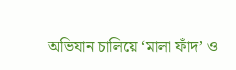অভিযান চালিয়ে ‘মালা ফাঁদ’ ও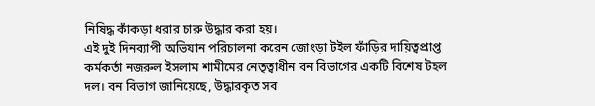নিষিদ্ধ কাঁকড়া ধরার চারু উদ্ধার করা হয়।
এই দুই দিনব্যাপী অভিযান পরিচালনা করেন জোংড়া টইল ফাঁড়ির দায়িত্বপ্রাপ্ত কর্মকর্তা নজরুল ইসলাম শামীমের নেতৃত্বাধীন বন বিভাগের একটি বিশেষ টহল দল। বন বিভাগ জানিয়েছে, উদ্ধারকৃত সব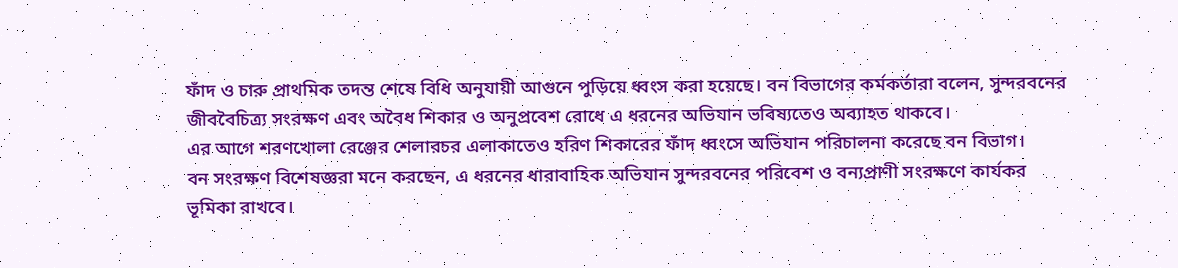ফাঁদ ও চারু প্রাথমিক তদন্ত শেষে বিধি অনুযায়ী আগুনে পুড়িয়ে ধ্বংস করা হয়েছে। বন বিভাগের কর্মকর্তারা বলেন, সুন্দরবনের জীববৈচিত্র্য সংরক্ষণ এবং অবৈধ শিকার ও অনুপ্রবেশ রোধে এ ধরনের অভিযান ভবিষ্যতেও অব্যাহত থাকবে।
এর আগে শরণখোলা রেঞ্জের শেলারচর এলাকাতেও হরিণ শিকারের ফাঁদ ধ্বংসে অভিযান পরিচালনা করেছে বন বিভাগ।
বন সংরক্ষণ বিশেষজ্ঞরা মনে করছেন, এ ধরনের ধারাবাহিক অভিযান সুন্দরবনের পরিবেশ ও বন্যপ্রাণী সংরক্ষণে কার্যকর ভূমিকা রাখবে।